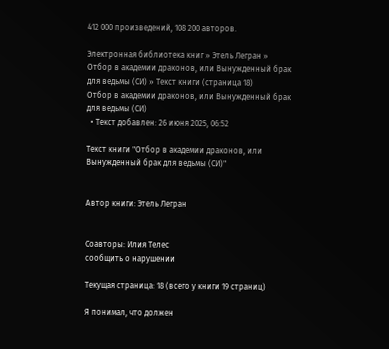412 000 произведений, 108 200 авторов.

Электронная библиотека книг » Этель Легран » Отбор в академии драконов, или Вынужденный брак для ведьмы (СИ) » Текст книги (страница 18)
Отбор в академии драконов, или Вынужденный брак для ведьмы (СИ)
  • Текст добавлен: 26 июня 2025, 06:52

Текст книги "Отбор в академии драконов, или Вынужденный брак для ведьмы (СИ)"


Автор книги: Этель Легран


Соавторы: Илия Телес
сообщить о нарушении

Текущая страница: 18 (всего у книги 19 страниц)

Я понимал, что должен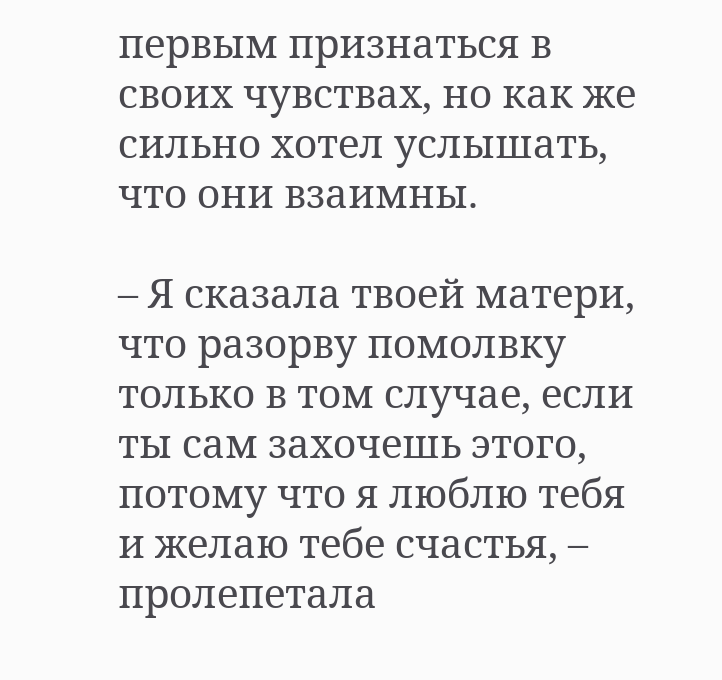первым признаться в своих чувствах, но как же сильно хотел услышать, что они взаимны.

– Я сказала твоей матери, что разорву помолвку только в том случае, если ты сам захочешь этого, потому что я люблю тебя и желаю тебе счастья, – пролепетала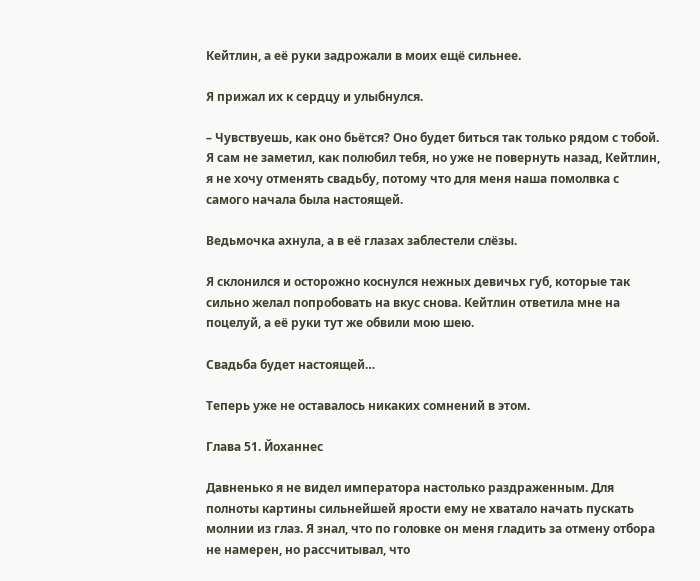Кейтлин, а её руки задрожали в моих ещё сильнее.

Я прижал их к сердцу и улыбнулся.

– Чувствуешь, как оно бьётся? Оно будет биться так только рядом с тобой. Я сам не заметил, как полюбил тебя, но уже не повернуть назад, Кейтлин, я не хочу отменять свадьбу, потому что для меня наша помолвка с самого начала была настоящей.

Ведьмочка ахнула, а в её глазах заблестели слёзы.

Я склонился и осторожно коснулся нежных девичьх губ, которые так сильно желал попробовать на вкус снова. Кейтлин ответила мне на поцелуй, а её руки тут же обвили мою шею.

Свадьба будет настоящей…

Теперь уже не оставалось никаких сомнений в этом.

Глава 51. Йоханнес

Давненько я не видел императора настолько раздраженным. Для полноты картины сильнейшей ярости ему не хватало начать пускать молнии из глаз. Я знал, что по головке он меня гладить за отмену отбора не намерен, но рассчитывал, что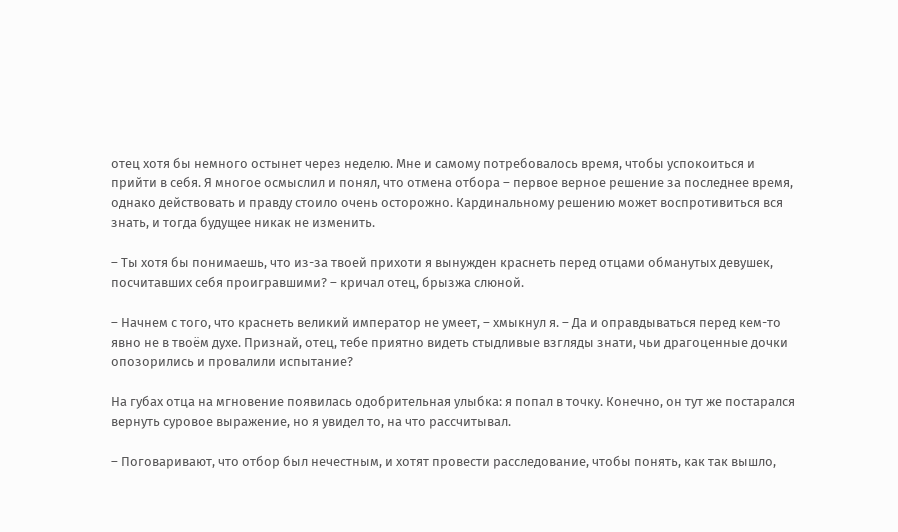отец хотя бы немного остынет через неделю. Мне и самому потребовалось время, чтобы успокоиться и прийти в себя. Я многое осмыслил и понял, что отмена отбора – первое верное решение за последнее время, однако действовать и правду стоило очень осторожно. Кардинальному решению может воспротивиться вся знать, и тогда будущее никак не изменить.

– Ты хотя бы понимаешь, что из-за твоей прихоти я вынужден краснеть перед отцами обманутых девушек, посчитавших себя проигравшими? – кричал отец, брызжа слюной.

– Начнем с того, что краснеть великий император не умеет, – хмыкнул я. – Да и оправдываться перед кем-то явно не в твоём духе. Признай, отец, тебе приятно видеть стыдливые взгляды знати, чьи драгоценные дочки опозорились и провалили испытание?

На губах отца на мгновение появилась одобрительная улыбка: я попал в точку. Конечно, он тут же постарался вернуть суровое выражение, но я увидел то, на что рассчитывал.

– Поговаривают, что отбор был нечестным, и хотят провести расследование, чтобы понять, как так вышло,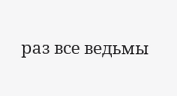раз все ведьмы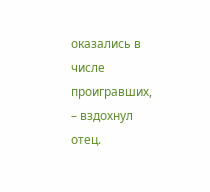оказались в числе проигравших, – вздохнул отец.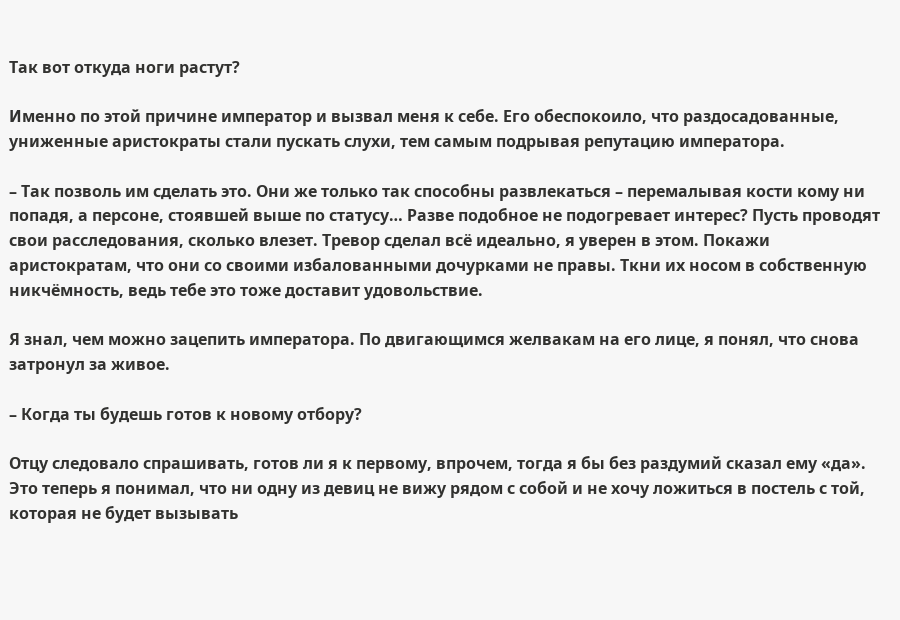Так вот откуда ноги растут?

Именно по этой причине император и вызвал меня к себе. Его обеспокоило, что раздосадованные, униженные аристократы стали пускать слухи, тем самым подрывая репутацию императора.

– Так позволь им сделать это. Они же только так способны развлекаться – перемалывая кости кому ни попадя, а персоне, стоявшей выше по статусу… Разве подобное не подогревает интерес? Пусть проводят свои расследования, сколько влезет. Тревор сделал всё идеально, я уверен в этом. Покажи аристократам, что они со своими избалованными дочурками не правы. Ткни их носом в собственную никчёмность, ведь тебе это тоже доставит удовольствие.

Я знал, чем можно зацепить императора. По двигающимся желвакам на его лице, я понял, что снова затронул за живое.

– Когда ты будешь готов к новому отбору?

Отцу следовало спрашивать, готов ли я к первому, впрочем, тогда я бы без раздумий сказал ему «да». Это теперь я понимал, что ни одну из девиц не вижу рядом с собой и не хочу ложиться в постель с той, которая не будет вызывать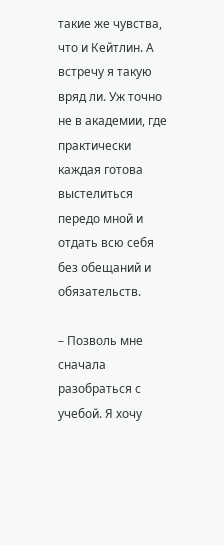такие же чувства, что и Кейтлин. А встречу я такую вряд ли. Уж точно не в академии, где практически каждая готова выстелиться передо мной и отдать всю себя без обещаний и обязательств.

– Позволь мне сначала разобраться с учебой. Я хочу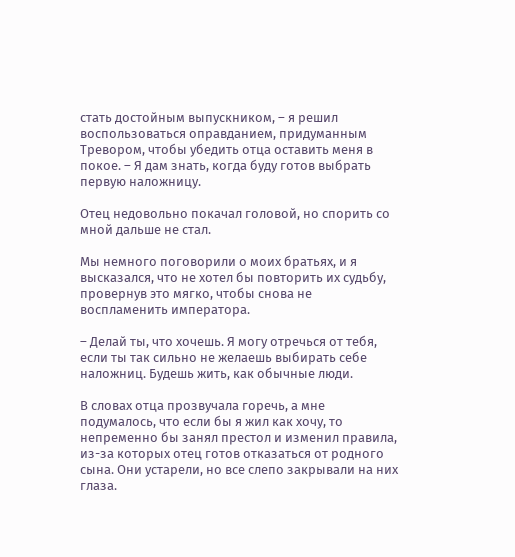стать достойным выпускником, – я решил воспользоваться оправданием, придуманным Тревором, чтобы убедить отца оставить меня в покое. – Я дам знать, когда буду готов выбрать первую наложницу.

Отец недовольно покачал головой, но спорить со мной дальше не стал.

Мы немного поговорили о моих братьях, и я высказался, что не хотел бы повторить их судьбу, провернув это мягко, чтобы снова не воспламенить императора.

– Делай ты, что хочешь. Я могу отречься от тебя, если ты так сильно не желаешь выбирать себе наложниц. Будешь жить, как обычные люди.

В словах отца прозвучала горечь, а мне подумалось, что если бы я жил как хочу, то непременно бы занял престол и изменил правила, из-за которых отец готов отказаться от родного сына. Они устарели, но все слепо закрывали на них глаза.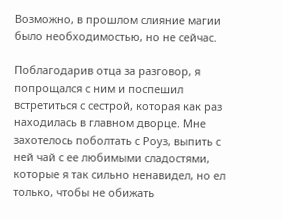Возможно, в прошлом слияние магии было необходимостью, но не сейчас.

Поблагодарив отца за разговор, я попрощался с ним и поспешил встретиться с сестрой, которая как раз находилась в главном дворце. Мне захотелось поболтать с Роуз, выпить с ней чай с ее любимыми сладостями, которые я так сильно ненавидел, но ел только, чтобы не обижать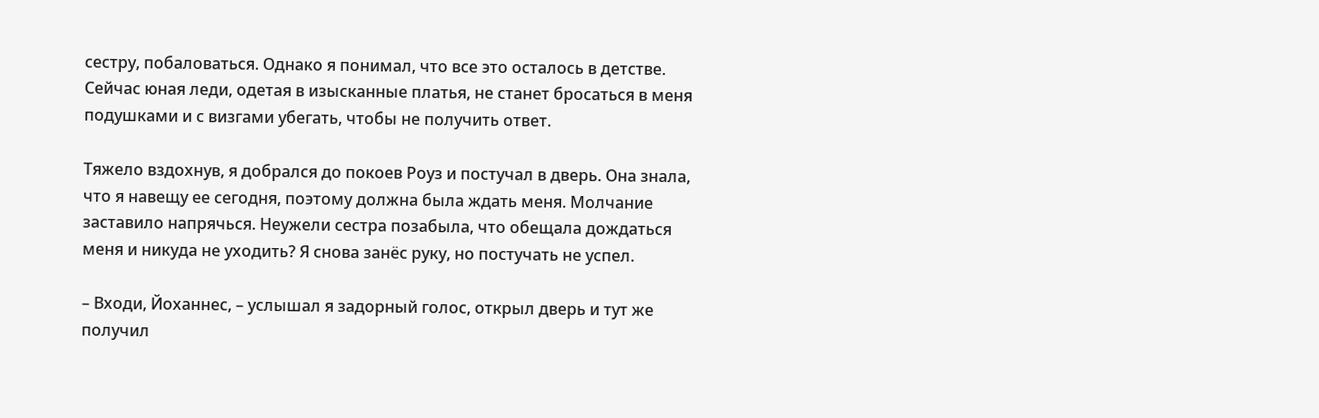сестру, побаловаться. Однако я понимал, что все это осталось в детстве. Сейчас юная леди, одетая в изысканные платья, не станет бросаться в меня подушками и с визгами убегать, чтобы не получить ответ.

Тяжело вздохнув, я добрался до покоев Роуз и постучал в дверь. Она знала, что я навещу ее сегодня, поэтому должна была ждать меня. Молчание заставило напрячься. Неужели сестра позабыла, что обещала дождаться меня и никуда не уходить? Я снова занёс руку, но постучать не успел.

– Входи, Йоханнес, – услышал я задорный голос, открыл дверь и тут же получил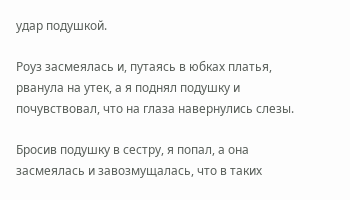удар подушкой.

Роуз засмеялась и, путаясь в юбках платья, рванула на утек, а я поднял подушку и почувствовал, что на глаза навернулись слезы.

Бросив подушку в сестру, я попал, а она засмеялась и завозмущалась, что в таких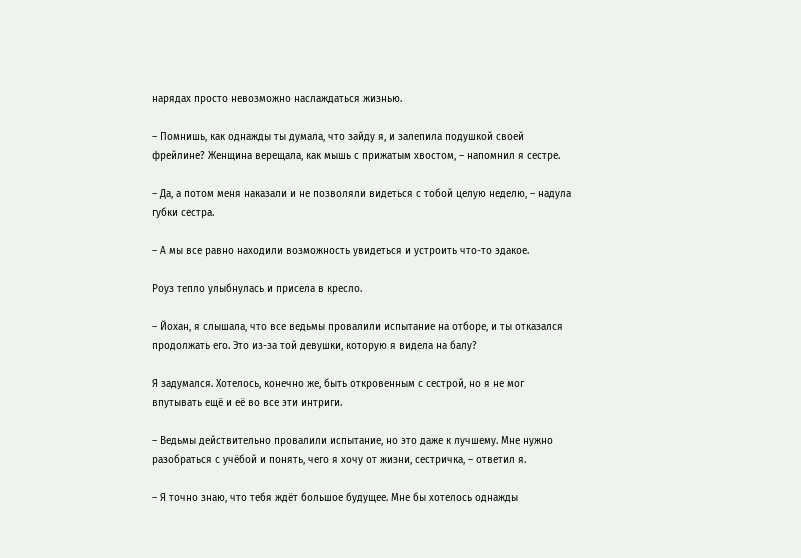нарядах просто невозможно наслаждаться жизнью.

– Помнишь, как однажды ты думала, что зайду я, и залепила подушкой своей фрейлине? Женщина верещала, как мышь с прижатым хвостом, – напомнил я сестре.

– Да, а потом меня наказали и не позволяли видеться с тобой целую неделю, – надула губки сестра.

– А мы все равно находили возможность увидеться и устроить что-то эдакое.

Роуз тепло улыбнулась и присела в кресло.

– Йохан, я слышала, что все ведьмы провалили испытание на отборе, и ты отказался продолжать его. Это из-за той девушки, которую я видела на балу?

Я задумался. Хотелось, конечно же, быть откровенным с сестрой, но я не мог впутывать ещё и её во все эти интриги.

– Ведьмы действительно провалили испытание, но это даже к лучшему. Мне нужно разобраться с учёбой и понять, чего я хочу от жизни, сестричка, – ответил я.

– Я точно знаю, что тебя ждёт большое будущее. Мне бы хотелось однажды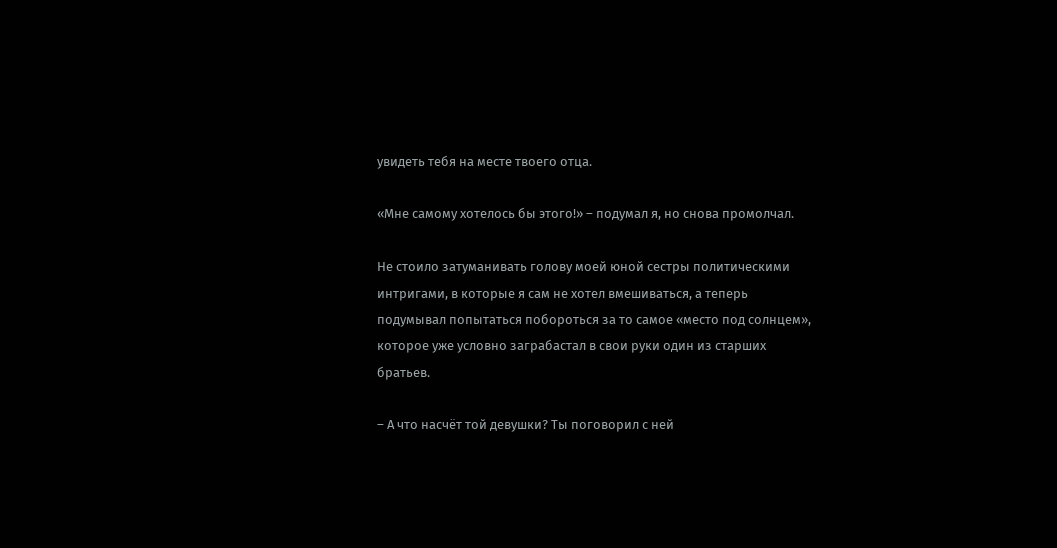увидеть тебя на месте твоего отца.

«Мне самому хотелось бы этого!» – подумал я, но снова промолчал.

Не стоило затуманивать голову моей юной сестры политическими интригами, в которые я сам не хотел вмешиваться, а теперь подумывал попытаться побороться за то самое «место под солнцем», которое уже условно заграбастал в свои руки один из старших братьев.

– А что насчёт той девушки? Ты поговорил с ней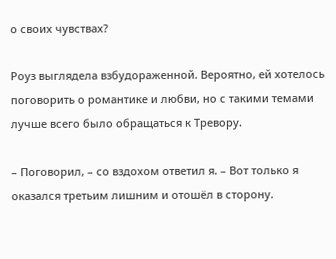о своих чувствах?

Роуз выглядела взбудораженной. Вероятно, ей хотелось поговорить о романтике и любви, но с такими темами лучше всего было обращаться к Тревору.

– Поговорил, – со вздохом ответил я. – Вот только я оказался третьим лишним и отошёл в сторону.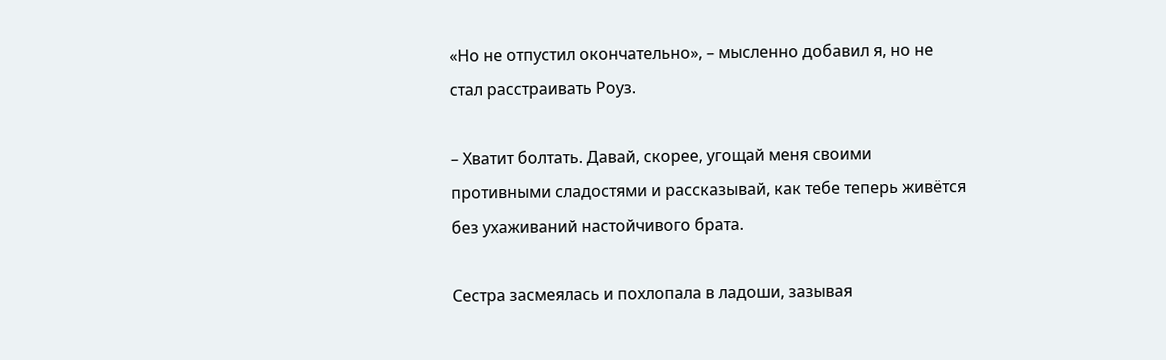«Но не отпустил окончательно», – мысленно добавил я, но не стал расстраивать Роуз.

– Хватит болтать. Давай, скорее, угощай меня своими противными сладостями и рассказывай, как тебе теперь живётся без ухаживаний настойчивого брата.

Сестра засмеялась и похлопала в ладоши, зазывая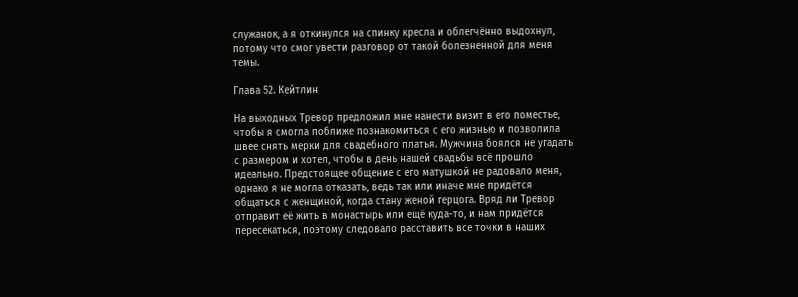служанок, а я откинулся на спинку кресла и облегчённо выдохнул, потому что смог увести разговор от такой болезненной для меня темы.

Глава 52. Кейтлин

На выходных Тревор предложил мне нанести визит в его поместье, чтобы я смогла поближе познакомиться с его жизнью и позволила швее снять мерки для свадебного платья. Мужчина боялся не угадать с размером и хотел, чтобы в день нашей свадьбы всё прошло идеально. Предстоящее общение с его матушкой не радовало меня, однако я не могла отказать, ведь так или иначе мне придётся общаться с женщиной, когда стану женой герцога. Вряд ли Тревор отправит её жить в монастырь или ещё куда-то, и нам придётся пересекаться, поэтому следовало расставить все точки в наших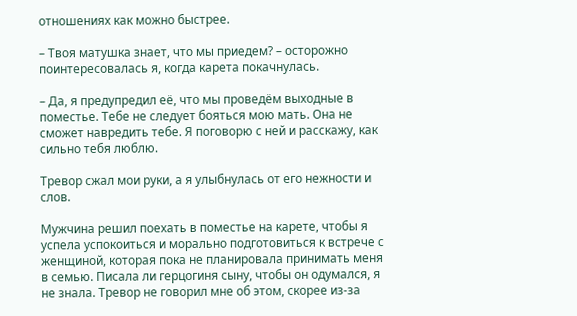отношениях как можно быстрее.

– Твоя матушка знает, что мы приедем? – осторожно поинтересовалась я, когда карета покачнулась.

– Да, я предупредил её, что мы проведём выходные в поместье. Тебе не следует бояться мою мать. Она не сможет навредить тебе. Я поговорю с ней и расскажу, как сильно тебя люблю.

Тревор сжал мои руки, а я улыбнулась от его нежности и слов.

Мужчина решил поехать в поместье на карете, чтобы я успела успокоиться и морально подготовиться к встрече с женщиной, которая пока не планировала принимать меня в семью. Писала ли герцогиня сыну, чтобы он одумался, я не знала. Тревор не говорил мне об этом, скорее из-за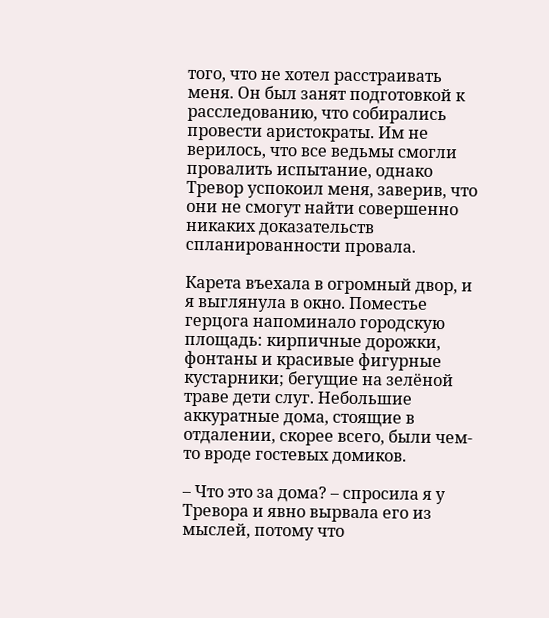того, что не хотел расстраивать меня. Он был занят подготовкой к расследованию, что собирались провести аристократы. Им не верилось, что все ведьмы смогли провалить испытание, однако Тревор успокоил меня, заверив, что они не смогут найти совершенно никаких доказательств спланированности провала.

Карета въехала в огромный двор, и я выглянула в окно. Поместье герцога напоминало городскую площадь: кирпичные дорожки, фонтаны и красивые фигурные кустарники; бегущие на зелёной траве дети слуг. Небольшие аккуратные дома, стоящие в отдалении, скорее всего, были чем-то вроде гостевых домиков.

– Что это за дома? – спросила я у Тревора и явно вырвала его из мыслей, потому что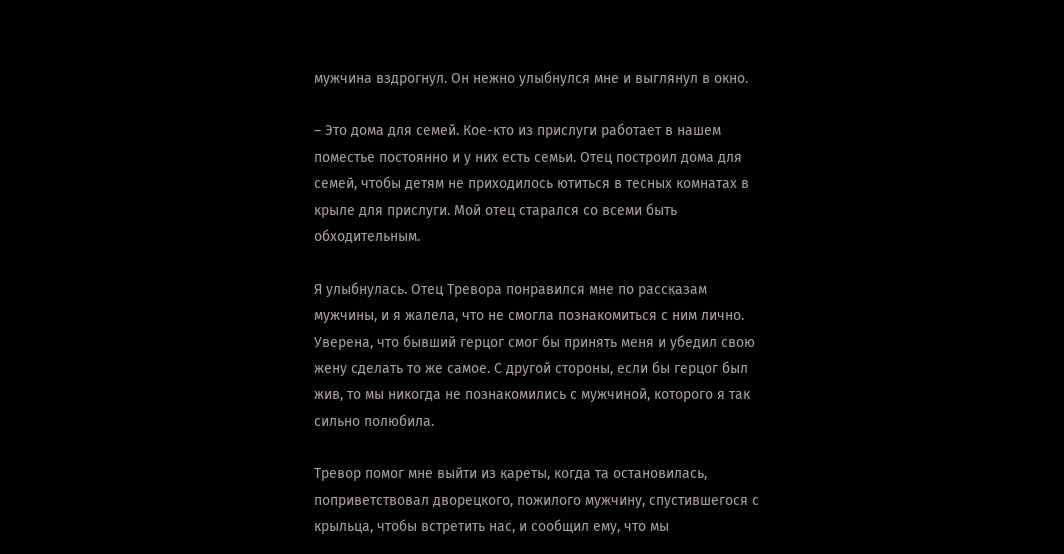мужчина вздрогнул. Он нежно улыбнулся мне и выглянул в окно.

– Это дома для семей. Кое-кто из прислуги работает в нашем поместье постоянно и у них есть семьи. Отец построил дома для семей, чтобы детям не приходилось ютиться в тесных комнатах в крыле для прислуги. Мой отец старался со всеми быть обходительным.

Я улыбнулась. Отец Тревора понравился мне по рассказам мужчины, и я жалела, что не смогла познакомиться с ним лично. Уверена, что бывший герцог смог бы принять меня и убедил свою жену сделать то же самое. С другой стороны, если бы герцог был жив, то мы никогда не познакомились с мужчиной, которого я так сильно полюбила.

Тревор помог мне выйти из кареты, когда та остановилась, поприветствовал дворецкого, пожилого мужчину, спустившегося с крыльца, чтобы встретить нас, и сообщил ему, что мы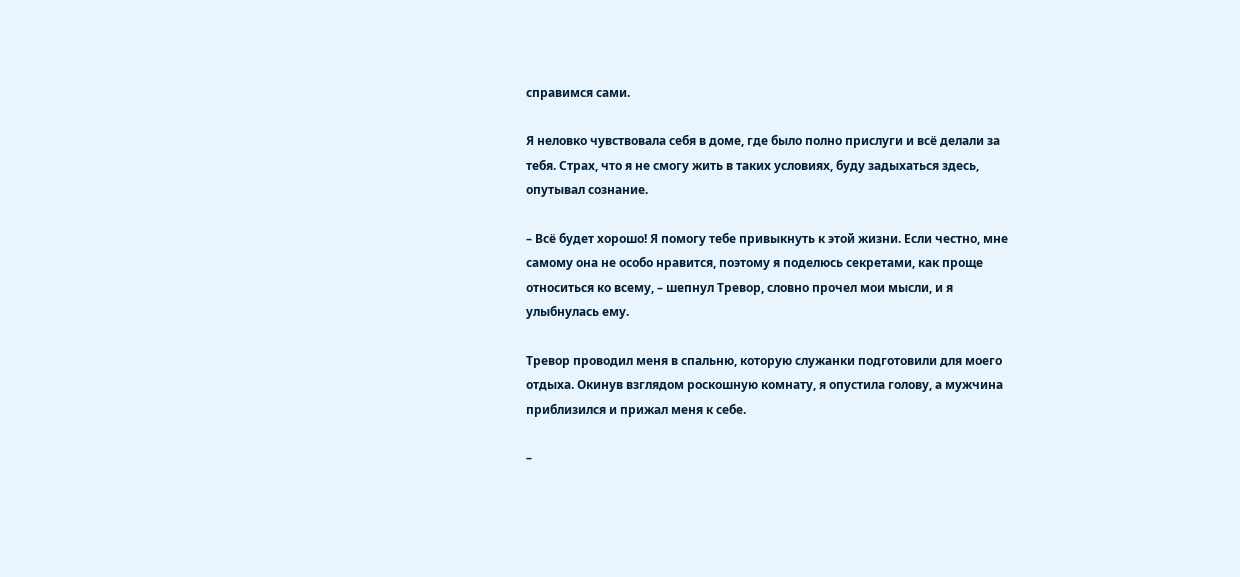справимся сами.

Я неловко чувствовала себя в доме, где было полно прислуги и всё делали за тебя. Страх, что я не смогу жить в таких условиях, буду задыхаться здесь, опутывал сознание.

– Всё будет хорошо! Я помогу тебе привыкнуть к этой жизни. Если честно, мне самому она не особо нравится, поэтому я поделюсь секретами, как проще относиться ко всему, – шепнул Тревор, словно прочел мои мысли, и я улыбнулась ему.

Тревор проводил меня в спальню, которую служанки подготовили для моего отдыха. Окинув взглядом роскошную комнату, я опустила голову, а мужчина приблизился и прижал меня к себе.

–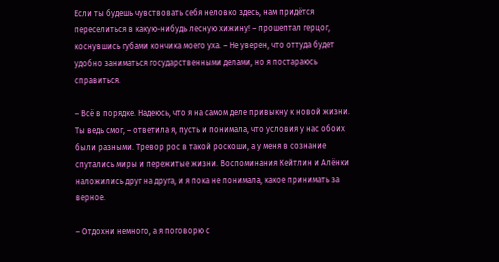Если ты будешь чувствовать себя неловко здесь, нам придётся переселиться в какую-нибудь лесную хижину! – прошептал герцог, коснувшись губами кончика моего уха. – Не уверен, что оттуда будет удобно заниматься государственными делами, но я постараюсь справиться.

– Всё в порядке. Надеюсь, что я на самом деле привыкну к новой жизни. Ты ведь смог, – ответила я, пусть и понимала, что условия у нас обоих были разными. Тревор рос в такой роскоши, а у меня в сознание спутались миры и пережитые жизни. Воспоминания Кейтлин и Алёнки наложились друг на друга, и я пока не понимала, какое принимать за верное.

– Отдохни немного, а я поговорю с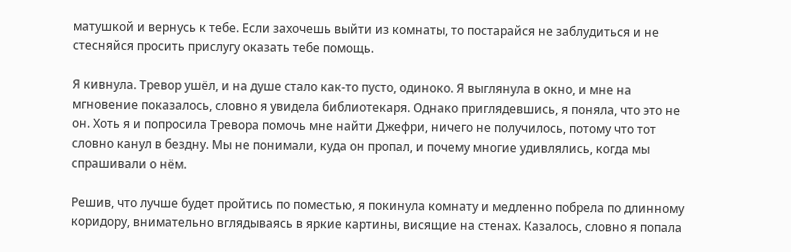матушкой и вернусь к тебе. Если захочешь выйти из комнаты, то постарайся не заблудиться и не стесняйся просить прислугу оказать тебе помощь.

Я кивнула. Тревор ушёл, и на душе стало как-то пусто, одиноко. Я выглянула в окно, и мне на мгновение показалось, словно я увидела библиотекаря. Однако приглядевшись, я поняла, что это не он. Хоть я и попросила Тревора помочь мне найти Джефри, ничего не получилось, потому что тот словно канул в бездну. Мы не понимали, куда он пропал, и почему многие удивлялись, когда мы спрашивали о нём.

Решив, что лучше будет пройтись по поместью, я покинула комнату и медленно побрела по длинному коридору, внимательно вглядываясь в яркие картины, висящие на стенах. Казалось, словно я попала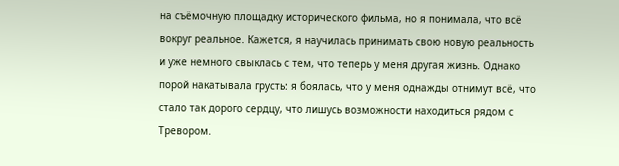на съёмочную площадку исторического фильма, но я понимала, что всё вокруг реальное. Кажется, я научилась принимать свою новую реальность и уже немного свыклась с тем, что теперь у меня другая жизнь. Однако порой накатывала грусть: я боялась, что у меня однажды отнимут всё, что стало так дорого сердцу, что лишусь возможности находиться рядом с Тревором.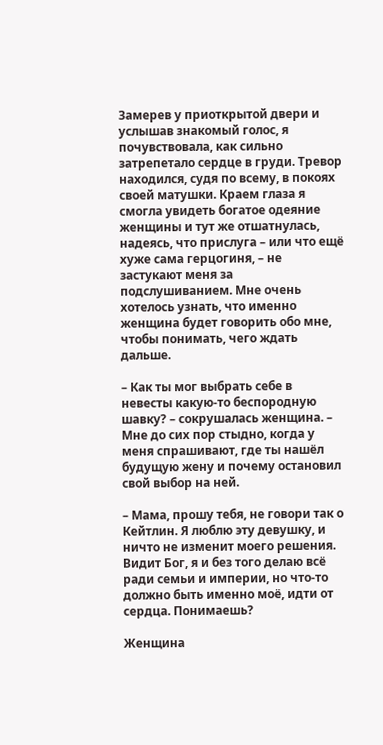Замерев у приоткрытой двери и услышав знакомый голос, я почувствовала, как сильно затрепетало сердце в груди. Тревор находился, судя по всему, в покоях своей матушки. Краем глаза я смогла увидеть богатое одеяние женщины и тут же отшатнулась, надеясь, что прислуга – или что ещё хуже сама герцогиня, – не застукают меня за подслушиванием. Мне очень хотелось узнать, что именно женщина будет говорить обо мне, чтобы понимать, чего ждать дальше.

– Как ты мог выбрать себе в невесты какую-то беспородную шавку? – сокрушалась женщина. – Мне до сих пор стыдно, когда у меня спрашивают, где ты нашёл будущую жену и почему остановил свой выбор на ней.

– Мама, прошу тебя, не говори так о Кейтлин. Я люблю эту девушку, и ничто не изменит моего решения. Видит Бог, я и без того делаю всё ради семьи и империи, но что-то должно быть именно моё, идти от сердца. Понимаешь?

Женщина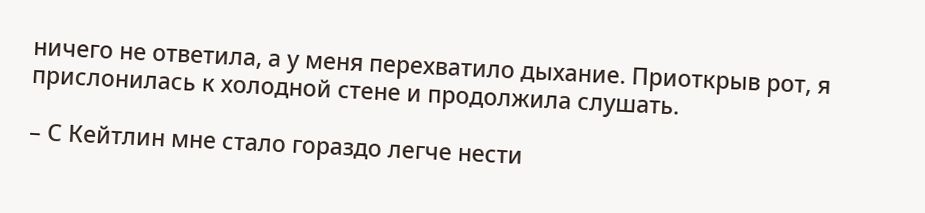ничего не ответила, а у меня перехватило дыхание. Приоткрыв рот, я прислонилась к холодной стене и продолжила слушать.

– С Кейтлин мне стало гораздо легче нести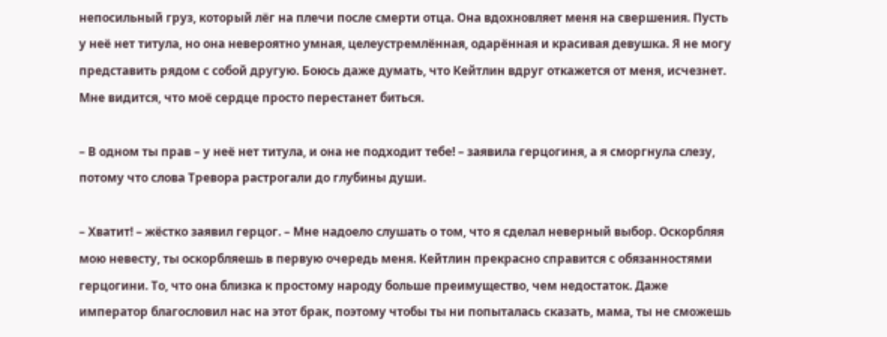непосильный груз, который лёг на плечи после смерти отца. Она вдохновляет меня на свершения. Пусть у неё нет титула, но она невероятно умная, целеустремлённая, одарённая и красивая девушка. Я не могу представить рядом с собой другую. Боюсь даже думать, что Кейтлин вдруг откажется от меня, исчезнет. Мне видится, что моё сердце просто перестанет биться.

– В одном ты прав – у неё нет титула, и она не подходит тебе! – заявила герцогиня, а я сморгнула слезу, потому что слова Тревора растрогали до глубины души.

– Хватит! – жёстко заявил герцог. – Мне надоело слушать о том, что я сделал неверный выбор. Оскорбляя мою невесту, ты оскорбляешь в первую очередь меня. Кейтлин прекрасно справится с обязанностями герцогини. То, что она близка к простому народу больше преимущество, чем недостаток. Даже император благословил нас на этот брак, поэтому чтобы ты ни попыталась сказать, мама, ты не сможешь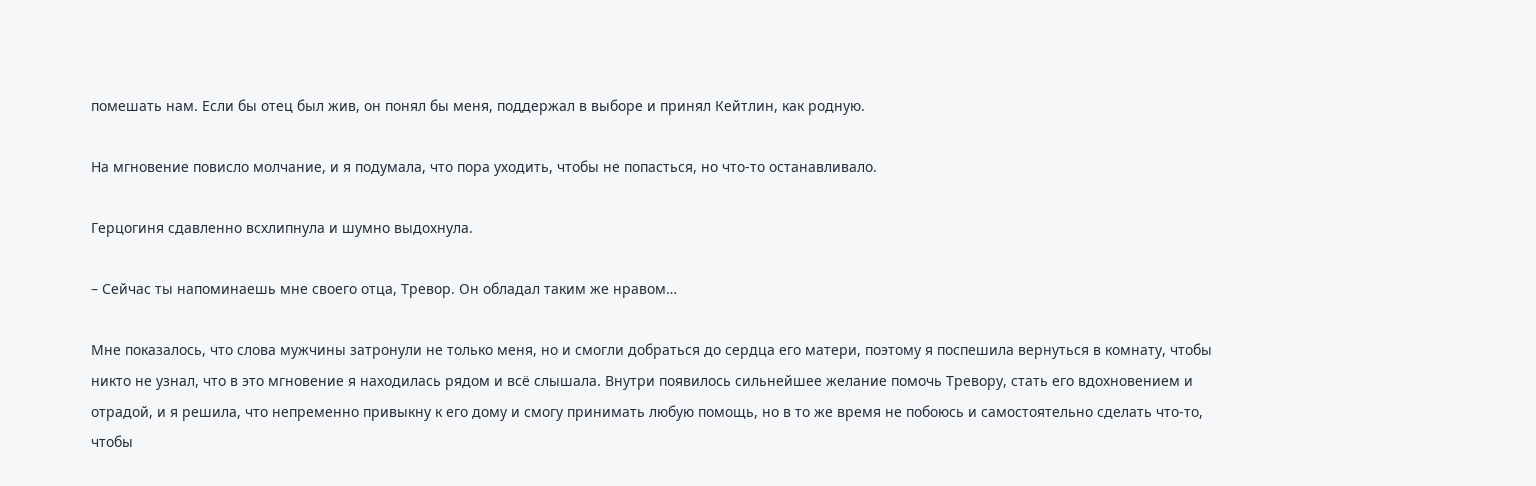помешать нам. Если бы отец был жив, он понял бы меня, поддержал в выборе и принял Кейтлин, как родную.

На мгновение повисло молчание, и я подумала, что пора уходить, чтобы не попасться, но что-то останавливало.

Герцогиня сдавленно всхлипнула и шумно выдохнула.

– Сейчас ты напоминаешь мне своего отца, Тревор. Он обладал таким же нравом…

Мне показалось, что слова мужчины затронули не только меня, но и смогли добраться до сердца его матери, поэтому я поспешила вернуться в комнату, чтобы никто не узнал, что в это мгновение я находилась рядом и всё слышала. Внутри появилось сильнейшее желание помочь Тревору, стать его вдохновением и отрадой, и я решила, что непременно привыкну к его дому и смогу принимать любую помощь, но в то же время не побоюсь и самостоятельно сделать что-то, чтобы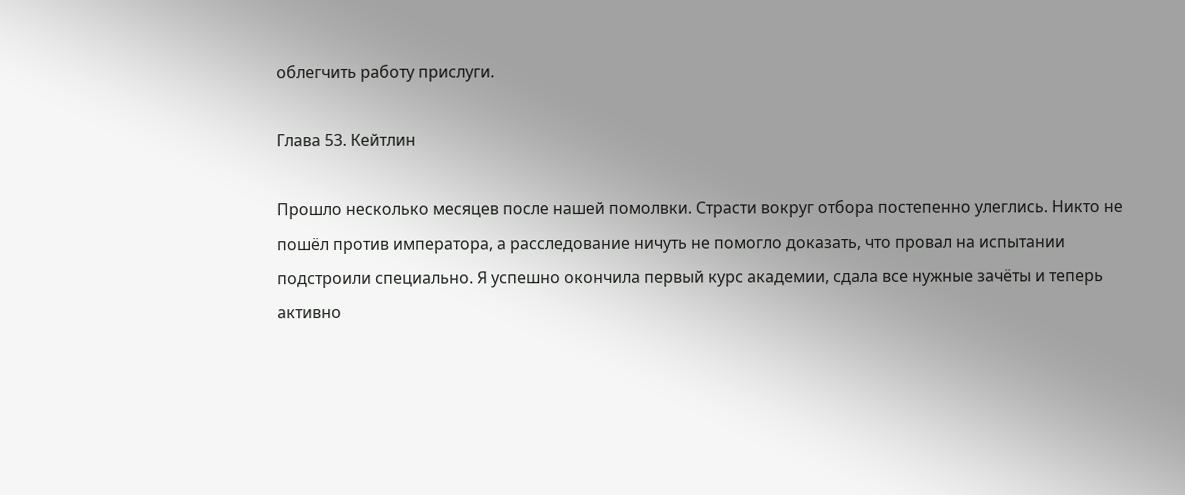облегчить работу прислуги.

Глава 53. Кейтлин

Прошло несколько месяцев после нашей помолвки. Страсти вокруг отбора постепенно улеглись. Никто не пошёл против императора, а расследование ничуть не помогло доказать, что провал на испытании подстроили специально. Я успешно окончила первый курс академии, сдала все нужные зачёты и теперь активно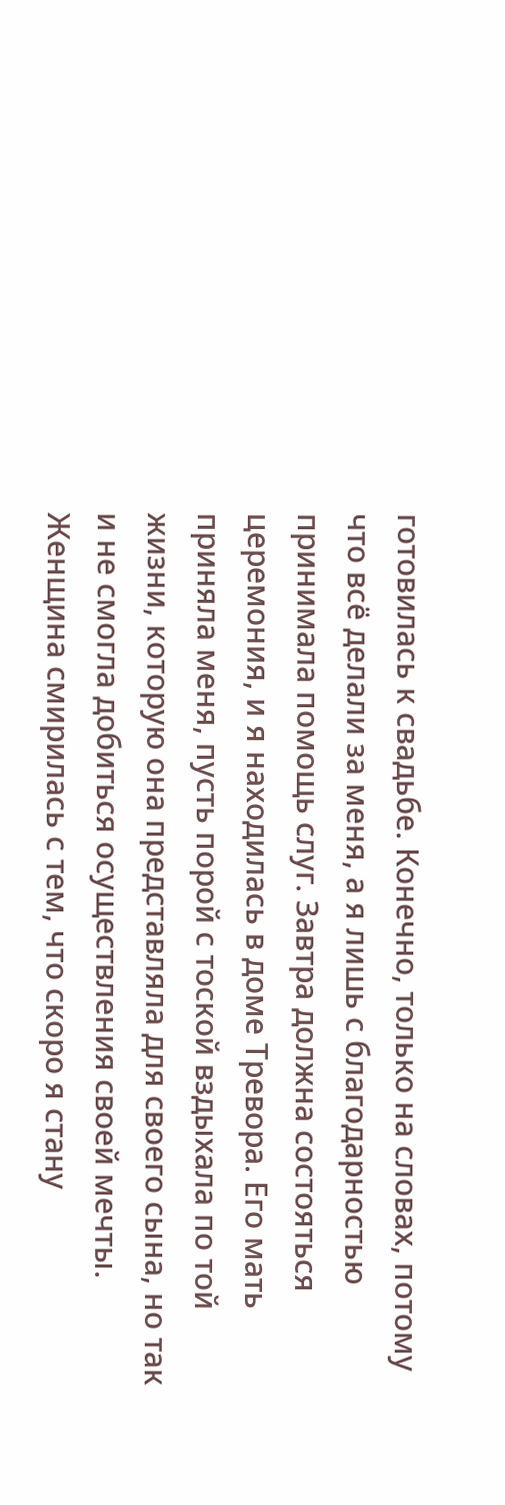готовилась к свадьбе. Конечно, только на словах, потому что всё делали за меня, а я лишь с благодарностью принимала помощь слуг. Завтра должна состояться церемония, и я находилась в доме Тревора. Его мать приняла меня, пусть порой с тоской вздыхала по той жизни, которую она представляла для своего сына, но так и не смогла добиться осуществления своей мечты. Женщина смирилась с тем, что скоро я стану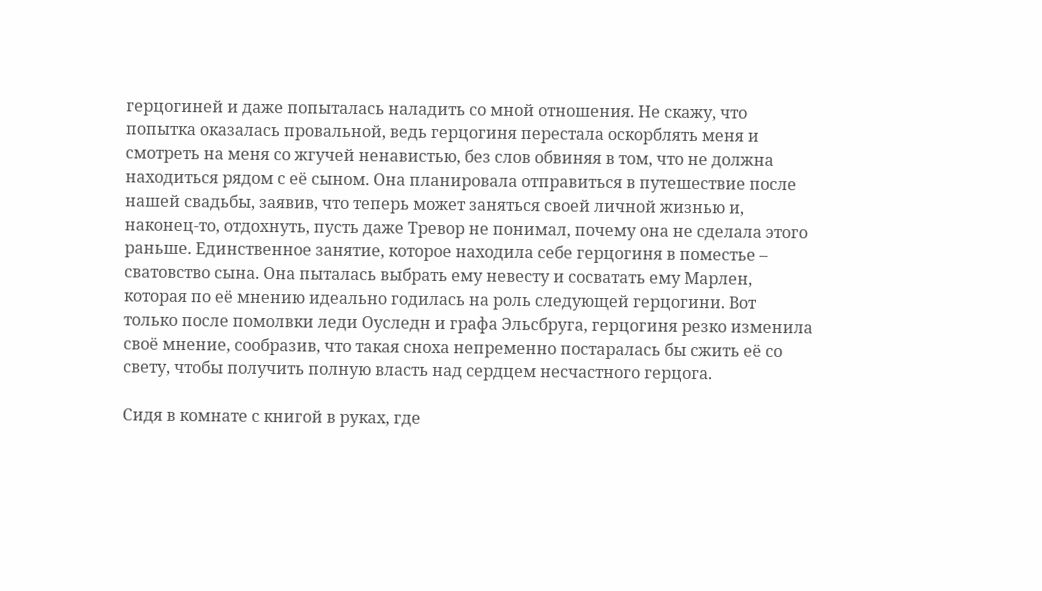герцогиней и даже попыталась наладить со мной отношения. Не скажу, что попытка оказалась провальной, ведь герцогиня перестала оскорблять меня и смотреть на меня со жгучей ненавистью, без слов обвиняя в том, что не должна находиться рядом с её сыном. Она планировала отправиться в путешествие после нашей свадьбы, заявив, что теперь может заняться своей личной жизнью и, наконец-то, отдохнуть, пусть даже Тревор не понимал, почему она не сделала этого раньше. Единственное занятие, которое находила себе герцогиня в поместье – сватовство сына. Она пыталась выбрать ему невесту и сосватать ему Марлен, которая по её мнению идеально годилась на роль следующей герцогини. Вот только после помолвки леди Оуследн и графа Эльсбруга, герцогиня резко изменила своё мнение, сообразив, что такая сноха непременно постаралась бы сжить её со свету, чтобы получить полную власть над сердцем несчастного герцога.

Сидя в комнате с книгой в руках, где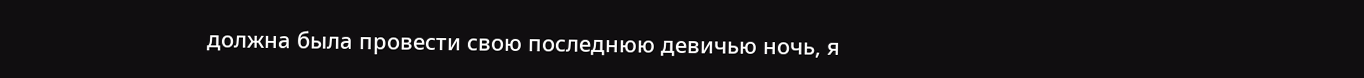должна была провести свою последнюю девичью ночь, я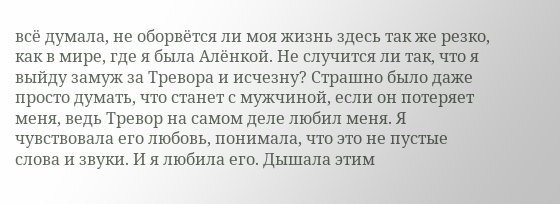всё думала, не оборвётся ли моя жизнь здесь так же резко, как в мире, где я была Алёнкой. Не случится ли так, что я выйду замуж за Тревора и исчезну? Страшно было даже просто думать, что станет с мужчиной, если он потеряет меня, ведь Тревор на самом деле любил меня. Я чувствовала его любовь, понимала, что это не пустые слова и звуки. И я любила его. Дышала этим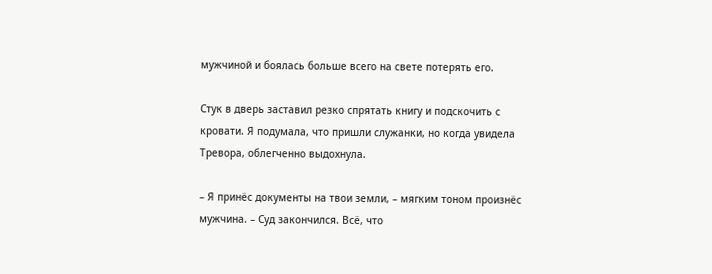мужчиной и боялась больше всего на свете потерять его.

Стук в дверь заставил резко спрятать книгу и подскочить с кровати. Я подумала, что пришли служанки, но когда увидела Тревора, облегченно выдохнула.

– Я принёс документы на твои земли, – мягким тоном произнёс мужчина. – Суд закончился. Всё, что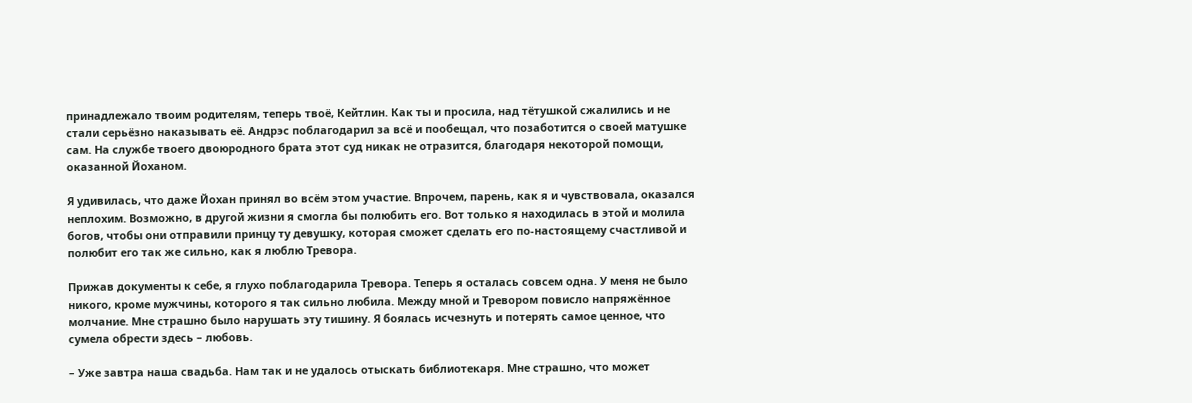принадлежало твоим родителям, теперь твоё, Кейтлин. Как ты и просила, над тётушкой сжалились и не стали серьёзно наказывать её. Андрэс поблагодарил за всё и пообещал, что позаботится о своей матушке сам. На службе твоего двоюродного брата этот суд никак не отразится, благодаря некоторой помощи, оказанной Йоханом.

Я удивилась, что даже Йохан принял во всём этом участие. Впрочем, парень, как я и чувствовала, оказался неплохим. Возможно, в другой жизни я смогла бы полюбить его. Вот только я находилась в этой и молила богов, чтобы они отправили принцу ту девушку, которая сможет сделать его по-настоящему счастливой и полюбит его так же сильно, как я люблю Тревора.

Прижав документы к себе, я глухо поблагодарила Тревора. Теперь я осталась совсем одна. У меня не было никого, кроме мужчины, которого я так сильно любила. Между мной и Тревором повисло напряжённое молчание. Мне страшно было нарушать эту тишину. Я боялась исчезнуть и потерять самое ценное, что сумела обрести здесь – любовь.

– Уже завтра наша свадьба. Нам так и не удалось отыскать библиотекаря. Мне страшно, что может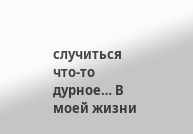случиться что-то дурное… В моей жизни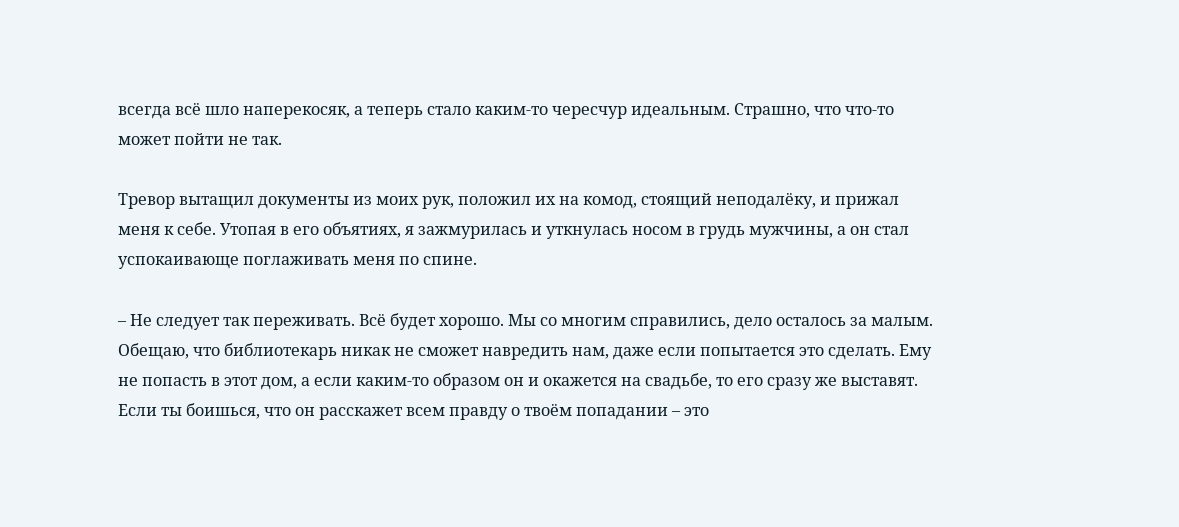всегда всё шло наперекосяк, а теперь стало каким-то чересчур идеальным. Страшно, что что-то может пойти не так.

Тревор вытащил документы из моих рук, положил их на комод, стоящий неподалёку, и прижал меня к себе. Утопая в его объятиях, я зажмурилась и уткнулась носом в грудь мужчины, а он стал успокаивающе поглаживать меня по спине.

– Не следует так переживать. Всё будет хорошо. Мы со многим справились, дело осталось за малым. Обещаю, что библиотекарь никак не сможет навредить нам, даже если попытается это сделать. Ему не попасть в этот дом, а если каким-то образом он и окажется на свадьбе, то его сразу же выставят. Если ты боишься, что он расскажет всем правду о твоём попадании – это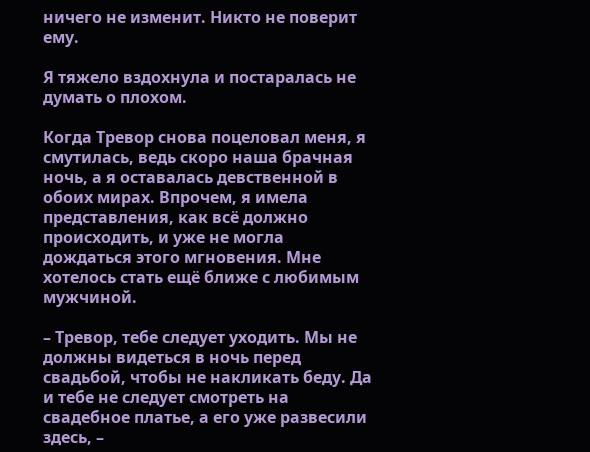ничего не изменит. Никто не поверит ему.

Я тяжело вздохнула и постаралась не думать о плохом.

Когда Тревор снова поцеловал меня, я смутилась, ведь скоро наша брачная ночь, а я оставалась девственной в обоих мирах. Впрочем, я имела представления, как всё должно происходить, и уже не могла дождаться этого мгновения. Мне хотелось стать ещё ближе с любимым мужчиной.

– Тревор, тебе следует уходить. Мы не должны видеться в ночь перед свадьбой, чтобы не накликать беду. Да и тебе не следует смотреть на свадебное платье, а его уже развесили здесь, –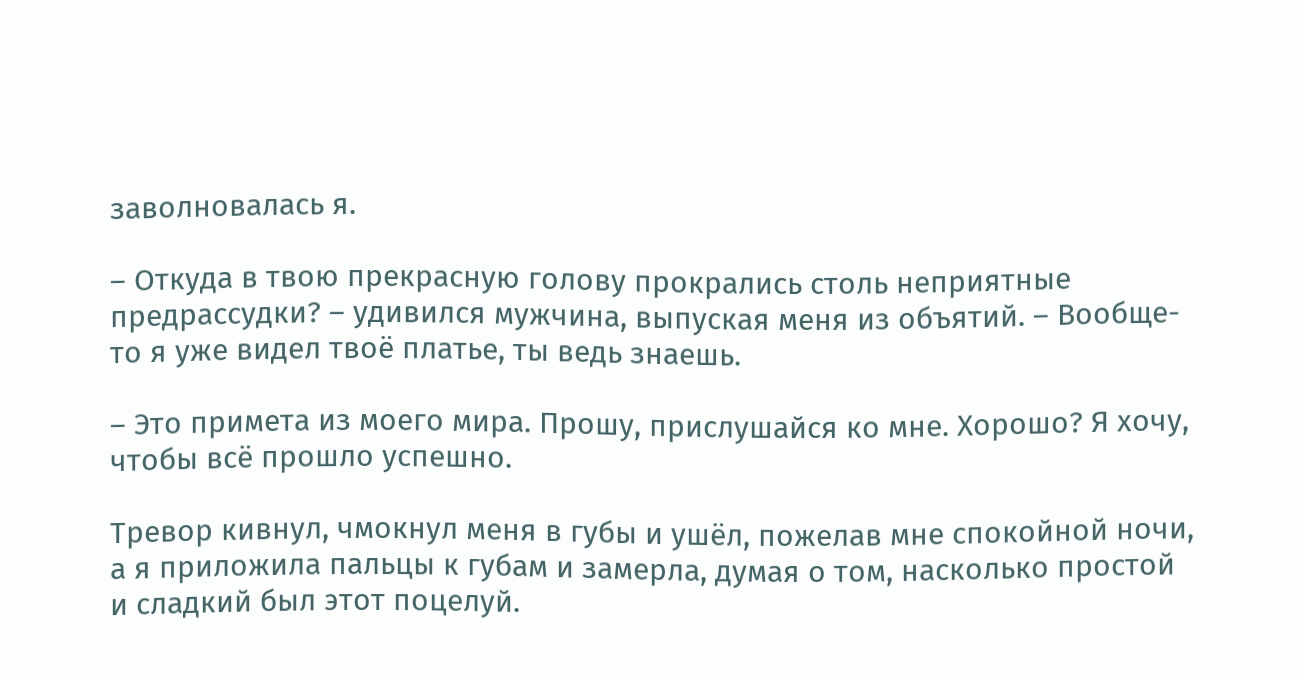заволновалась я.

– Откуда в твою прекрасную голову прокрались столь неприятные предрассудки? – удивился мужчина, выпуская меня из объятий. – Вообще-то я уже видел твоё платье, ты ведь знаешь.

– Это примета из моего мира. Прошу, прислушайся ко мне. Хорошо? Я хочу, чтобы всё прошло успешно.

Тревор кивнул, чмокнул меня в губы и ушёл, пожелав мне спокойной ночи, а я приложила пальцы к губам и замерла, думая о том, насколько простой и сладкий был этот поцелуй.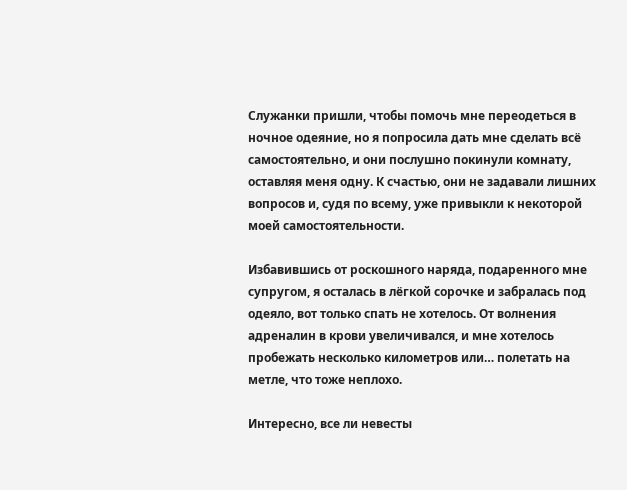Служанки пришли, чтобы помочь мне переодеться в ночное одеяние, но я попросила дать мне сделать всё самостоятельно, и они послушно покинули комнату, оставляя меня одну. К счастью, они не задавали лишних вопросов и, судя по всему, уже привыкли к некоторой моей самостоятельности.

Избавившись от роскошного наряда, подаренного мне супругом, я осталась в лёгкой сорочке и забралась под одеяло, вот только спать не хотелось. От волнения адреналин в крови увеличивался, и мне хотелось пробежать несколько километров или… полетать на метле, что тоже неплохо.

Интересно, все ли невесты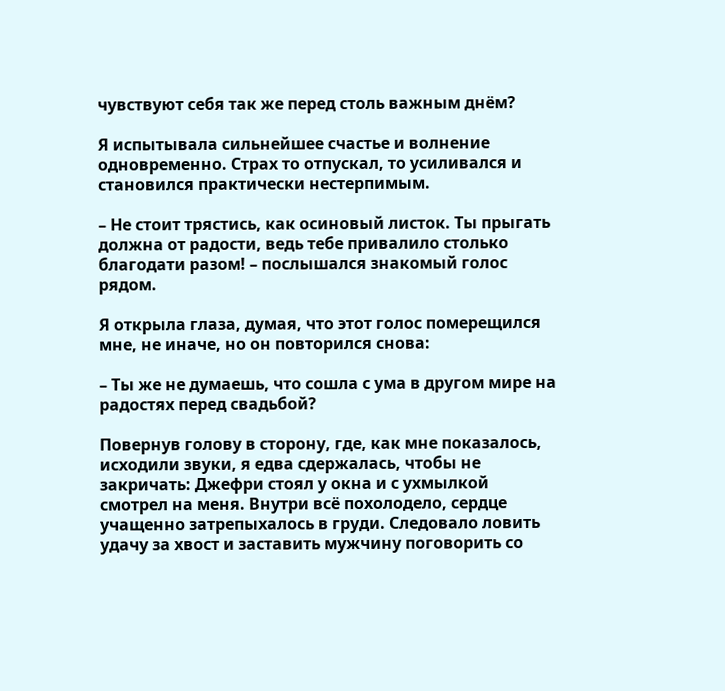чувствуют себя так же перед столь важным днём?

Я испытывала сильнейшее счастье и волнение одновременно. Страх то отпускал, то усиливался и становился практически нестерпимым.

– Не стоит трястись, как осиновый листок. Ты прыгать должна от радости, ведь тебе привалило столько благодати разом! – послышался знакомый голос рядом.

Я открыла глаза, думая, что этот голос померещился мне, не иначе, но он повторился снова:

– Ты же не думаешь, что сошла с ума в другом мире на радостях перед свадьбой?

Повернув голову в сторону, где, как мне показалось, исходили звуки, я едва сдержалась, чтобы не закричать: Джефри стоял у окна и с ухмылкой смотрел на меня. Внутри всё похолодело, сердце учащенно затрепыхалось в груди. Следовало ловить удачу за хвост и заставить мужчину поговорить со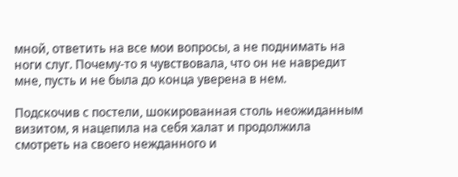мной, ответить на все мои вопросы, а не поднимать на ноги слуг. Почему-то я чувствовала, что он не навредит мне, пусть и не была до конца уверена в нем.

Подскочив с постели, шокированная столь неожиданным визитом, я нацепила на себя халат и продолжила смотреть на своего нежданного и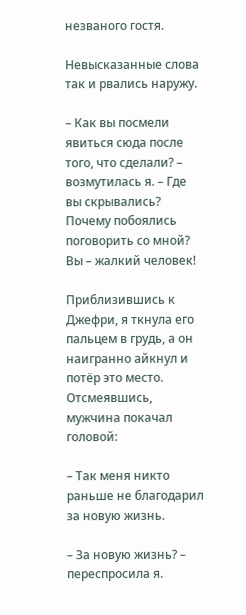незваного гостя.

Невысказанные слова так и рвались наружу.

– Как вы посмели явиться сюда после того, что сделали? – возмутилась я. – Где вы скрывались? Почему побоялись поговорить со мной? Вы – жалкий человек!

Приблизившись к Джефри, я ткнула его пальцем в грудь, а он наигранно айкнул и потёр это место. Отсмеявшись, мужчина покачал головой:

– Так меня никто раньше не благодарил за новую жизнь.

– За новую жизнь? – переспросила я.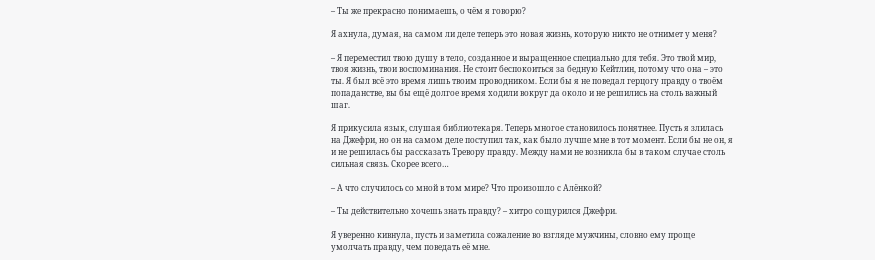– Ты же прекрасно понимаешь, о чём я говорю?

Я ахнула, думая, на самом ли деле теперь это новая жизнь, которую никто не отнимет у меня?

– Я переместил твою душу в тело, созданное и выращенное специально для тебя. Это твой мир, твоя жизнь, твои воспоминания. Не стоит беспокоиться за бедную Кейтлин, потому что она – это ты. Я был всё это время лишь твоим проводником. Если бы я не поведал герцогу правду о твоём попаданстве, вы бы ещё долгое время ходили вокруг да около и не решились на столь важный шаг.

Я прикусила язык, слушая библиотекаря. Теперь многое становилось понятнее. Пусть я злилась на Джефри, но он на самом деле поступил так, как было лучше мне в тот момент. Если бы не он, я и не решилась бы рассказать Тревору правду. Между нами не возникла бы в таком случае столь сильная связь. Скорее всего…

– А что случилось со мной в том мире? Что произошло с Алёнкой?

– Ты действительно хочешь знать правду? – хитро сощурился Джефри.

Я уверенно кивнула, пусть и заметила сожаление во взгляде мужчины, словно ему проще умолчать правду, чем поведать её мне.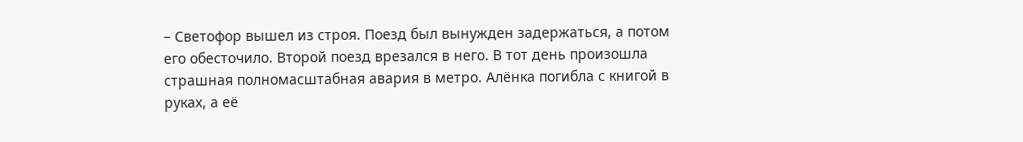– Светофор вышел из строя. Поезд был вынужден задержаться, а потом его обесточило. Второй поезд врезался в него. В тот день произошла страшная полномасштабная авария в метро. Алёнка погибла с книгой в руках, а её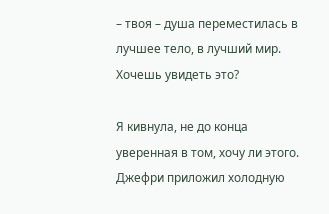– твоя – душа переместилась в лучшее тело, в лучший мир. Хочешь увидеть это?

Я кивнула, не до конца уверенная в том, хочу ли этого. Джефри приложил холодную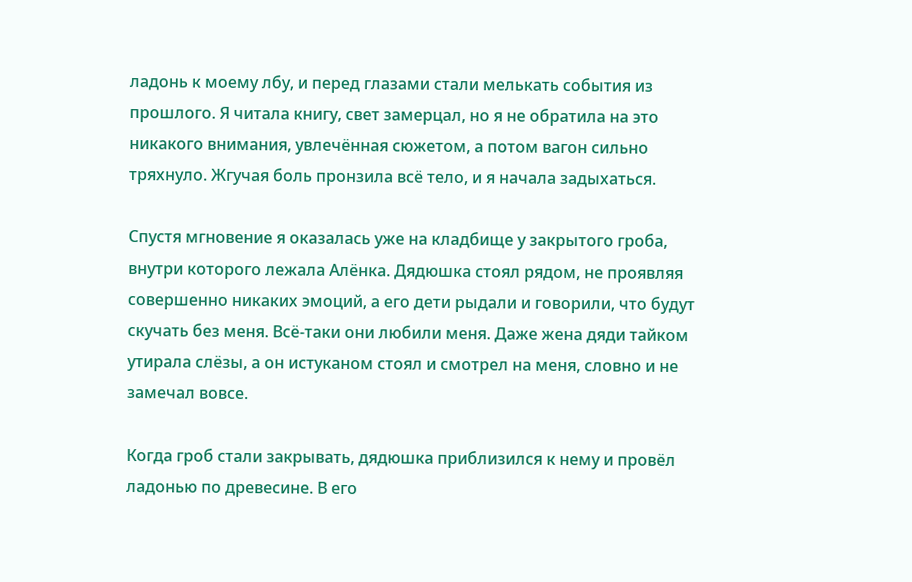ладонь к моему лбу, и перед глазами стали мелькать события из прошлого. Я читала книгу, свет замерцал, но я не обратила на это никакого внимания, увлечённая сюжетом, а потом вагон сильно тряхнуло. Жгучая боль пронзила всё тело, и я начала задыхаться.

Спустя мгновение я оказалась уже на кладбище у закрытого гроба, внутри которого лежала Алёнка. Дядюшка стоял рядом, не проявляя совершенно никаких эмоций, а его дети рыдали и говорили, что будут скучать без меня. Всё-таки они любили меня. Даже жена дяди тайком утирала слёзы, а он истуканом стоял и смотрел на меня, словно и не замечал вовсе.

Когда гроб стали закрывать, дядюшка приблизился к нему и провёл ладонью по древесине. В его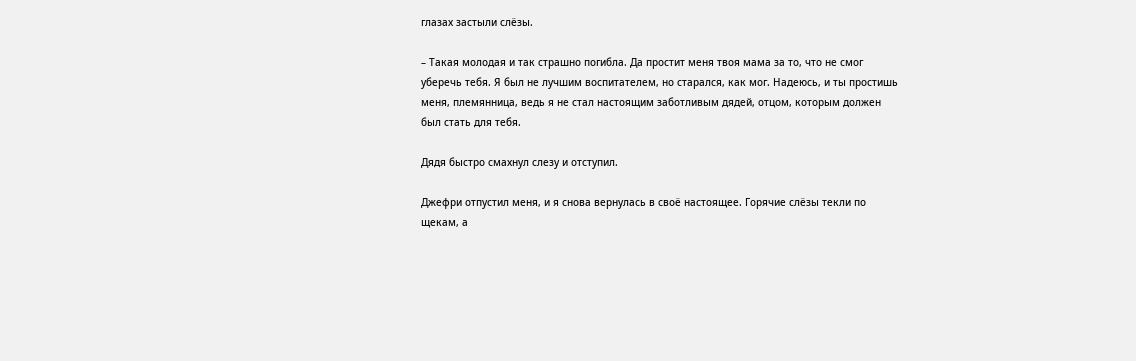глазах застыли слёзы.

– Такая молодая и так страшно погибла. Да простит меня твоя мама за то, что не смог уберечь тебя. Я был не лучшим воспитателем, но старался, как мог. Надеюсь, и ты простишь меня, племянница, ведь я не стал настоящим заботливым дядей, отцом, которым должен был стать для тебя.

Дядя быстро смахнул слезу и отступил.

Джефри отпустил меня, и я снова вернулась в своё настоящее. Горячие слёзы текли по щекам, а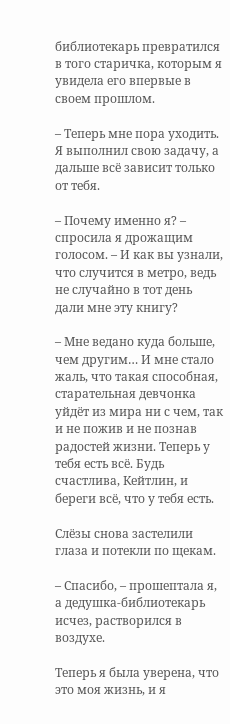библиотекарь превратился в того старичка, которым я увидела его впервые в своем прошлом.

– Теперь мне пора уходить. Я выполнил свою задачу, а дальше всё зависит только от тебя.

– Почему именно я? – спросила я дрожащим голосом. – И как вы узнали, что случится в метро, ведь не случайно в тот день дали мне эту книгу?

– Мне ведано куда больше, чем другим… И мне стало жаль, что такая способная, старательная девчонка уйдёт из мира ни с чем, так и не пожив и не познав радостей жизни. Теперь у тебя есть всё. Будь счастлива, Кейтлин, и береги всё, что у тебя есть.

Слёзы снова застелили глаза и потекли по щекам.

– Спасибо, – прошептала я, а дедушка-библиотекарь исчез, растворился в воздухе.

Теперь я была уверена, что это моя жизнь, и я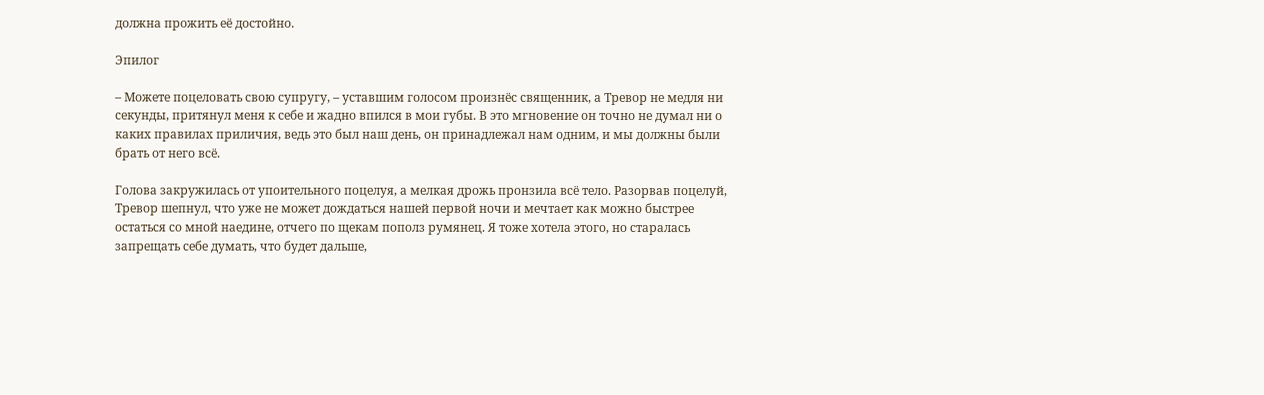должна прожить её достойно.

Эпилог

– Можете поцеловать свою супругу, – уставшим голосом произнёс священник, а Тревор не медля ни секунды, притянул меня к себе и жадно впился в мои губы. В это мгновение он точно не думал ни о каких правилах приличия, ведь это был наш день, он принадлежал нам одним, и мы должны были брать от него всё.

Голова закружилась от упоительного поцелуя, а мелкая дрожь пронзила всё тело. Разорвав поцелуй, Тревор шепнул, что уже не может дождаться нашей первой ночи и мечтает как можно быстрее остаться со мной наедине, отчего по щекам пополз румянец. Я тоже хотела этого, но старалась запрещать себе думать, что будет дальше,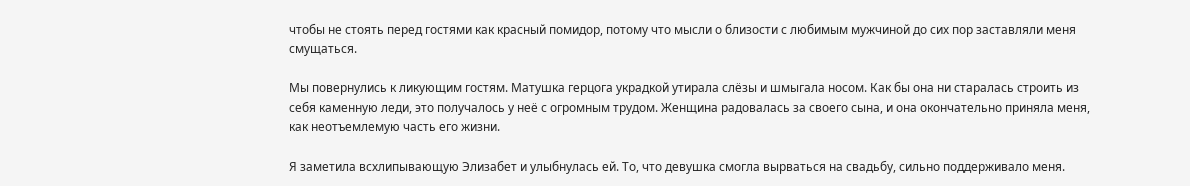чтобы не стоять перед гостями как красный помидор, потому что мысли о близости с любимым мужчиной до сих пор заставляли меня смущаться.

Мы повернулись к ликующим гостям. Матушка герцога украдкой утирала слёзы и шмыгала носом. Как бы она ни старалась строить из себя каменную леди, это получалось у неё с огромным трудом. Женщина радовалась за своего сына, и она окончательно приняла меня, как неотъемлемую часть его жизни.

Я заметила всхлипывающую Элизабет и улыбнулась ей. То, что девушка смогла вырваться на свадьбу, сильно поддерживало меня.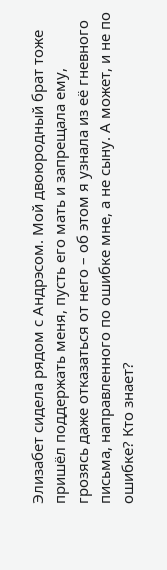Элизабет сидела рядом с Андрэсом. Мой двоюродный брат тоже пришёл поддержать меня, пусть его мать и запрещала ему, грозясь даже отказаться от него – об этом я узнала из её гневного письма, направленного по ошибке мне, а не сыну. А может, и не по ошибке? Кто знает?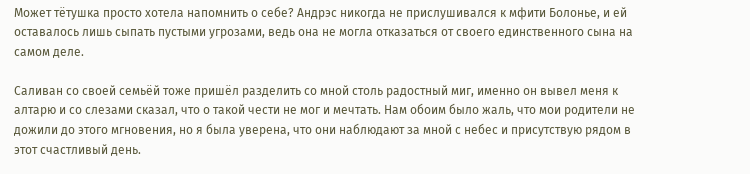Может тётушка просто хотела напомнить о себе? Андрэс никогда не прислушивался к мфити Болонье, и ей оставалось лишь сыпать пустыми угрозами, ведь она не могла отказаться от своего единственного сына на самом деле.

Саливан со своей семьёй тоже пришёл разделить со мной столь радостный миг, именно он вывел меня к алтарю и со слезами сказал, что о такой чести не мог и мечтать. Нам обоим было жаль, что мои родители не дожили до этого мгновения, но я была уверена, что они наблюдают за мной с небес и присутствую рядом в этот счастливый день.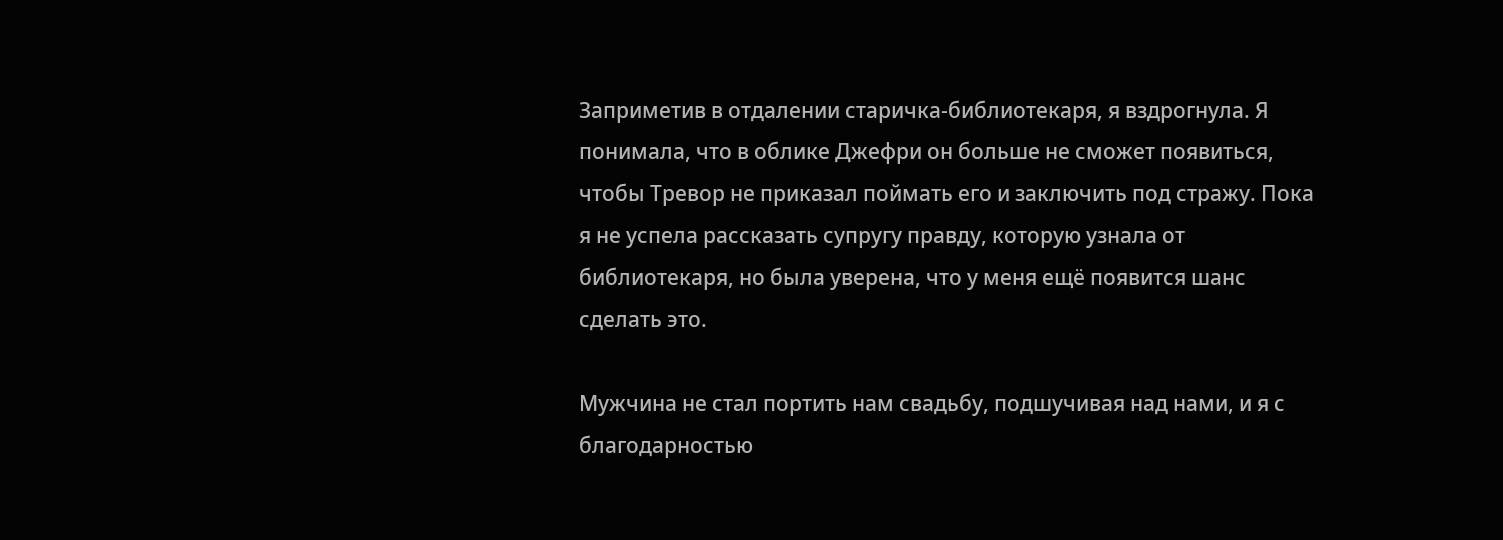Заприметив в отдалении старичка-библиотекаря, я вздрогнула. Я понимала, что в облике Джефри он больше не сможет появиться, чтобы Тревор не приказал поймать его и заключить под стражу. Пока я не успела рассказать супругу правду, которую узнала от библиотекаря, но была уверена, что у меня ещё появится шанс сделать это.

Мужчина не стал портить нам свадьбу, подшучивая над нами, и я с благодарностью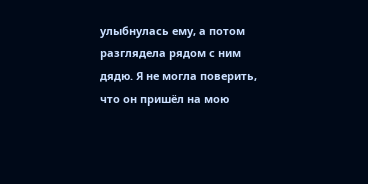улыбнулась ему, а потом разглядела рядом с ним дядю. Я не могла поверить, что он пришёл на мою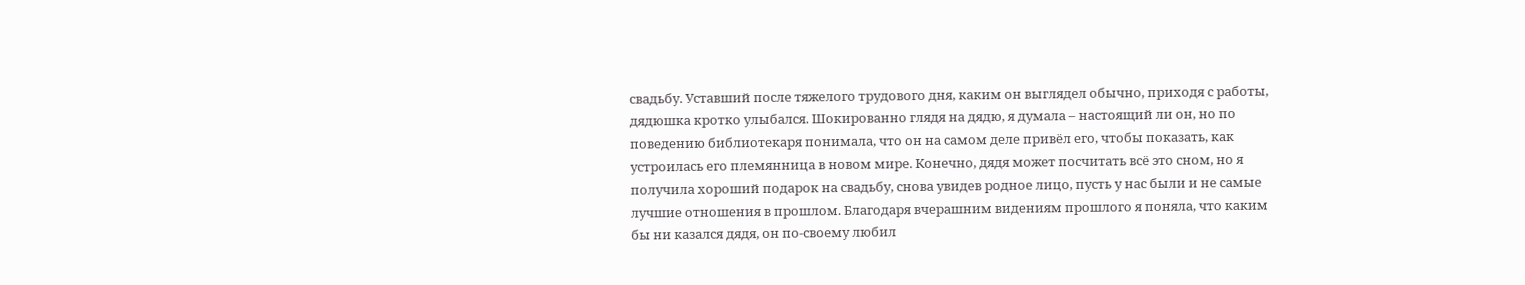свадьбу. Уставший после тяжелого трудового дня, каким он выглядел обычно, приходя с работы, дядюшка кротко улыбался. Шокированно глядя на дядю, я думала – настоящий ли он, но по поведению библиотекаря понимала, что он на самом деле привёл его, чтобы показать, как устроилась его племянница в новом мире. Конечно, дядя может посчитать всё это сном, но я получила хороший подарок на свадьбу, снова увидев родное лицо, пусть у нас были и не самые лучшие отношения в прошлом. Благодаря вчерашним видениям прошлого я поняла, что каким бы ни казался дядя, он по-своему любил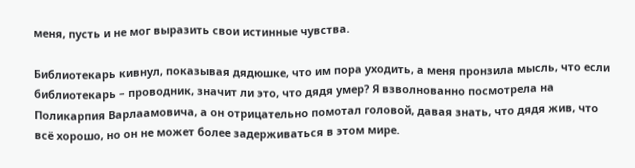меня, пусть и не мог выразить свои истинные чувства.

Библиотекарь кивнул, показывая дядюшке, что им пора уходить, а меня пронзила мысль, что если библиотекарь – проводник, значит ли это, что дядя умер? Я взволнованно посмотрела на Поликарпия Варлаамовича, а он отрицательно помотал головой, давая знать, что дядя жив, что всё хорошо, но он не может более задерживаться в этом мире.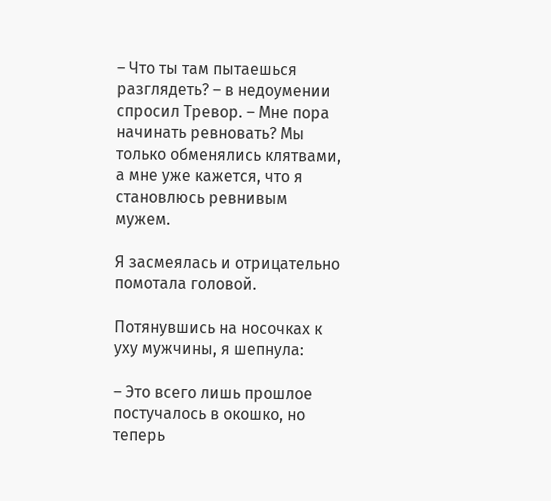– Что ты там пытаешься разглядеть? – в недоумении спросил Тревор. – Мне пора начинать ревновать? Мы только обменялись клятвами, а мне уже кажется, что я становлюсь ревнивым мужем.

Я засмеялась и отрицательно помотала головой.

Потянувшись на носочках к уху мужчины, я шепнула:

– Это всего лишь прошлое постучалось в окошко, но теперь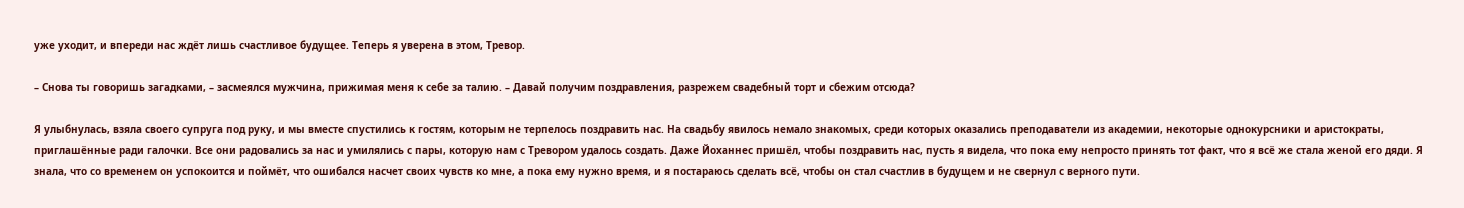уже уходит, и впереди нас ждёт лишь счастливое будущее. Теперь я уверена в этом, Тревор.

– Снова ты говоришь загадками, – засмеялся мужчина, прижимая меня к себе за талию. – Давай получим поздравления, разрежем свадебный торт и сбежим отсюда?

Я улыбнулась, взяла своего супруга под руку, и мы вместе спустились к гостям, которым не терпелось поздравить нас. На свадьбу явилось немало знакомых, среди которых оказались преподаватели из академии, некоторые однокурсники и аристократы, приглашённые ради галочки. Все они радовались за нас и умилялись с пары, которую нам с Тревором удалось создать. Даже Йоханнес пришёл, чтобы поздравить нас, пусть я видела, что пока ему непросто принять тот факт, что я всё же стала женой его дяди. Я знала, что со временем он успокоится и поймёт, что ошибался насчет своих чувств ко мне, а пока ему нужно время, и я постараюсь сделать всё, чтобы он стал счастлив в будущем и не свернул с верного пути.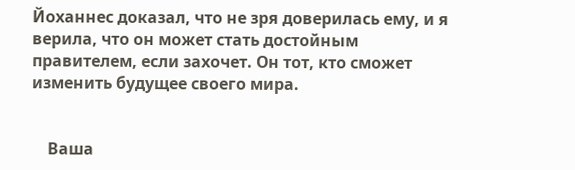Йоханнес доказал, что не зря доверилась ему, и я верила, что он может стать достойным правителем, если захочет. Он тот, кто сможет изменить будущее своего мира.


    Ваша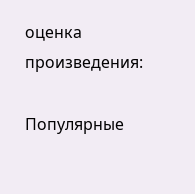оценка произведения:

Популярные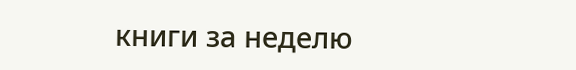книги за неделю